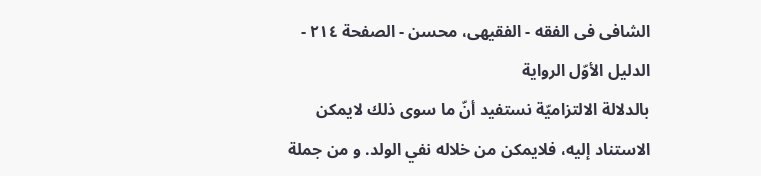الشافی فی الفقه - الفقیهی، محسن - الصفحة ٢١٤ - الدليل الأوّل الرواية
بالدلالة الالتزاميّة نستفيد أنّ ما سوى ذلك لايمكن الاستناد إليه، فلايمكن من خلاله نفي الولد. و من جملة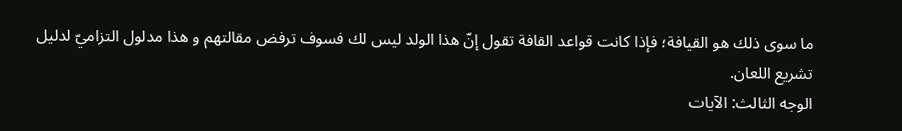ما سوى ذلك هو القيافة؛ فإذا كانت قواعد القافة تقول إنّ هذا الولد ليس لك فسوف ترفض مقالتهم و هذا مدلول التزاميّ لدليل تشريع اللعان.
الوجه الثالث: الآيات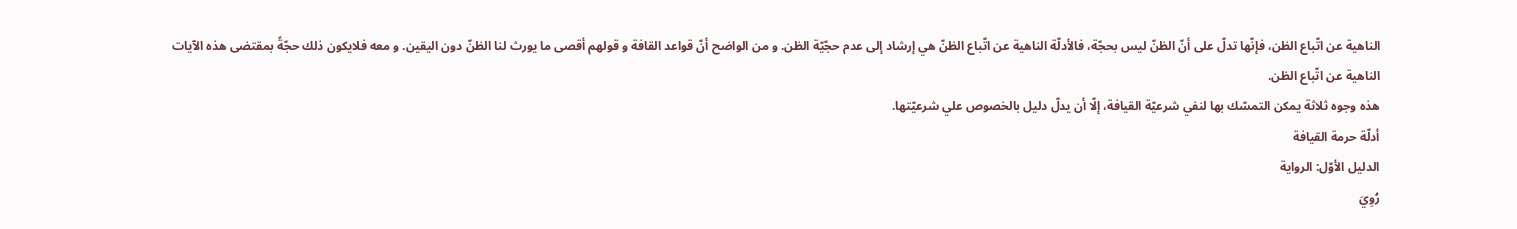الناهية عن اتّباع الظن، فإنّها تدلّ على أنّ الظنّ ليس بحجّة، فالأدلّة الناهية عن اتّباع الظنّ هي إرشاد إلى عدم حجّيّة الظن. و من الواضح أنّ قواعد القافة و قولهم أقصى ما يورث لنا الظنّ دون اليقين. و معه فلايكون ذلك حجّةً بمقتضى هذه الآيات الناهية عن اتّباع الظن.
هذه وجوه ثلاثة يمكن التمسّك بها لنفي شرعيّة القيافة، إلّا أن يدلّ دليل بالخصوص علي شرعيّتها.
أدلّة حرمة القيافة
الدليل الأوّل: الرواية
رُوِيَ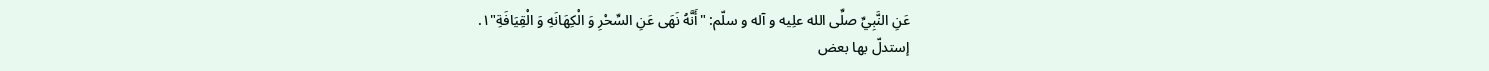عَنِ النَّبِيِّ صلِّی الله علِیه و آله و سلّم: "أَنَّهُ نَهَى عَنِ السِّحْرِ وَ الْکِهَانَهِ وَ الْقِيَافَةِ"١.
إستدلّ بها بعض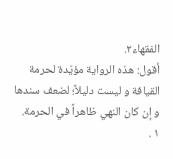الفقهاء٢.
أقول: هذه الرواية مؤيّدة لحرمة القيافة و ليست دليلاً؛ لضعف سندها و إن کان النهي ظاهراً في الحرمة.
١ .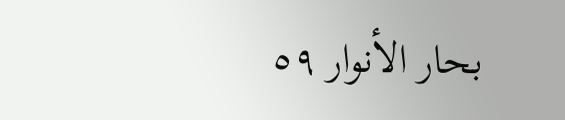بحار الأنوار ٥٩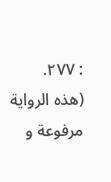: ٢٧٧. (هذه الرواية مرفوعة و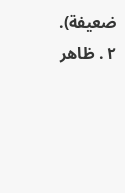ضعيفة).
٢ . ظاهر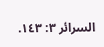السرائر ٣: ١٤٣.